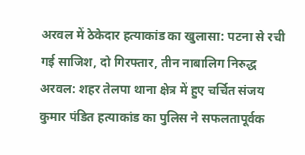अरवल में ठेकेदार हत्याकांड का खुलासा: पटना से रची गई साजिश, दो गिरफ्तार, तीन नाबालिग निरुद्ध अरवल: शहर तेलपा थाना क्षेत्र में हुए चर्चित संजय कुमार पंडित हत्याकांड का पुलिस ने सफलतापूर्वक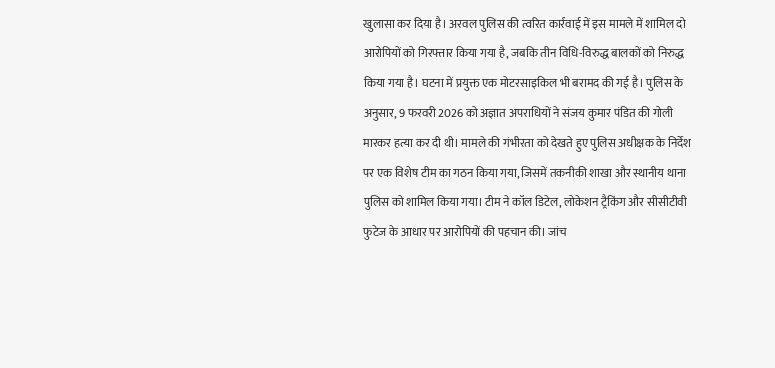खुलासा कर दिया है। अरवल पुलिस की त्वरित कार्रवाई में इस मामले में शामिल दो आरोपियों को गिरफ्तार किया गया है, जबकि तीन विधि-विरुद्ध बालकों को निरुद्ध किया गया है। घटना में प्रयुक्त एक मोटरसाइकिल भी बरामद की गई है। पुलिस के अनुसार, 9 फरवरी 2026 को अज्ञात अपराधियों ने संजय कुमार पंडित की गोली मारकर हत्या कर दी थी। मामले की गंभीरता को देखते हुए पुलिस अधीक्षक के निर्देश पर एक विशेष टीम का गठन किया गया, जिसमें तकनीकी शाखा और स्थानीय थाना पुलिस को शामिल किया गया। टीम ने कॉल डिटेल, लोकेशन ट्रैकिंग और सीसीटीवी फुटेज के आधार पर आरोपियों की पहचान की। जांच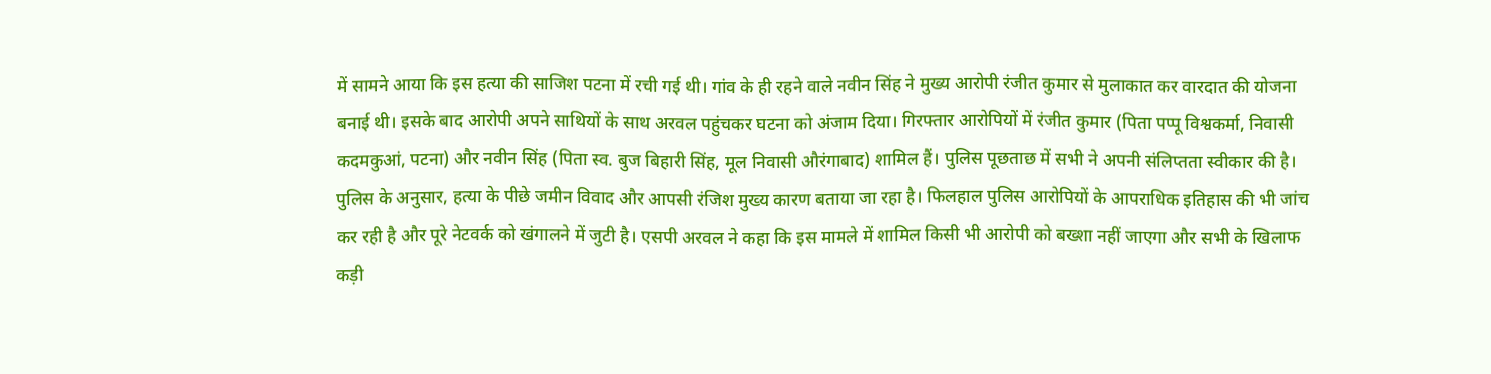में सामने आया कि इस हत्या की साजिश पटना में रची गई थी। गांव के ही रहने वाले नवीन सिंह ने मुख्य आरोपी रंजीत कुमार से मुलाकात कर वारदात की योजना बनाई थी। इसके बाद आरोपी अपने साथियों के साथ अरवल पहुंचकर घटना को अंजाम दिया। गिरफ्तार आरोपियों में रंजीत कुमार (पिता पप्पू विश्वकर्मा, निवासी कदमकुआं, पटना) और नवीन सिंह (पिता स्व. बुज बिहारी सिंह, मूल निवासी औरंगाबाद) शामिल हैं। पुलिस पूछताछ में सभी ने अपनी संलिप्तता स्वीकार की है। पुलिस के अनुसार, हत्या के पीछे जमीन विवाद और आपसी रंजिश मुख्य कारण बताया जा रहा है। फिलहाल पुलिस आरोपियों के आपराधिक इतिहास की भी जांच कर रही है और पूरे नेटवर्क को खंगालने में जुटी है। एसपी अरवल ने कहा कि इस मामले में शामिल किसी भी आरोपी को बख्शा नहीं जाएगा और सभी के खिलाफ कड़ी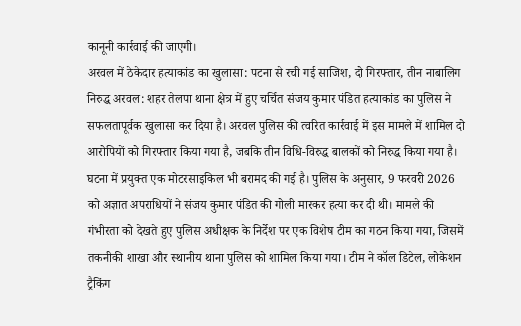कानूनी कार्रवाई की जाएगी।
अरवल में ठेकेदार हत्याकांड का खुलासा: पटना से रची गई साजिश, दो गिरफ्तार, तीन नाबालिग निरुद्ध अरवल: शहर तेलपा थाना क्षेत्र में हुए चर्चित संजय कुमार पंडित हत्याकांड का पुलिस ने सफलतापूर्वक खुलासा कर दिया है। अरवल पुलिस की त्वरित कार्रवाई में इस मामले में शामिल दो आरोपियों को गिरफ्तार किया गया है, जबकि तीन विधि-विरुद्ध बालकों को निरुद्ध किया गया है। घटना में प्रयुक्त एक मोटरसाइकिल भी बरामद की गई है। पुलिस के अनुसार, 9 फरवरी 2026 को अज्ञात अपराधियों ने संजय कुमार पंडित की गोली मारकर हत्या कर दी थी। मामले की गंभीरता को देखते हुए पुलिस अधीक्षक के निर्देश पर एक विशेष टीम का गठन किया गया, जिसमें तकनीकी शाखा और स्थानीय थाना पुलिस को शामिल किया गया। टीम ने कॉल डिटेल, लोकेशन ट्रैकिंग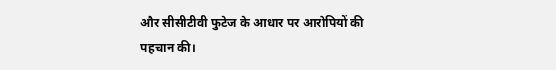और सीसीटीवी फुटेज के आधार पर आरोपियों की पहचान की।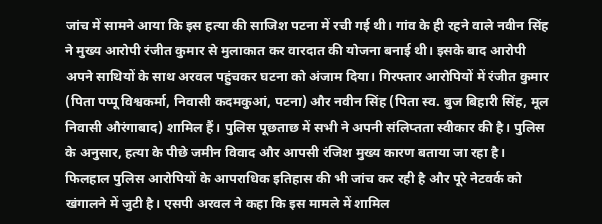जांच में सामने आया कि इस हत्या की साजिश पटना में रची गई थी। गांव के ही रहने वाले नवीन सिंह ने मुख्य आरोपी रंजीत कुमार से मुलाकात कर वारदात की योजना बनाई थी। इसके बाद आरोपी अपने साथियों के साथ अरवल पहुंचकर घटना को अंजाम दिया। गिरफ्तार आरोपियों में रंजीत कुमार (पिता पप्पू विश्वकर्मा, निवासी कदमकुआं, पटना) और नवीन सिंह (पिता स्व. बुज बिहारी सिंह, मूल निवासी औरंगाबाद) शामिल हैं। पुलिस पूछताछ में सभी ने अपनी संलिप्तता स्वीकार की है। पुलिस के अनुसार, हत्या के पीछे जमीन विवाद और आपसी रंजिश मुख्य कारण बताया जा रहा है। फिलहाल पुलिस आरोपियों के आपराधिक इतिहास की भी जांच कर रही है और पूरे नेटवर्क को खंगालने में जुटी है। एसपी अरवल ने कहा कि इस मामले में शामिल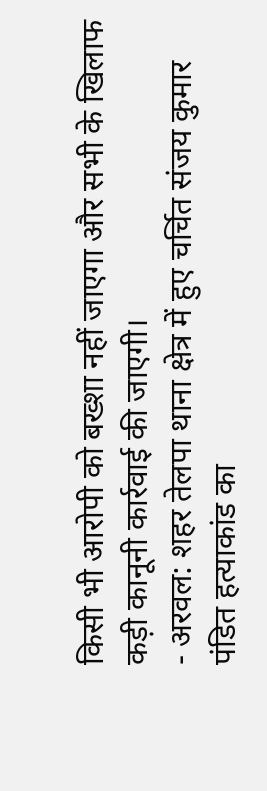किसी भी आरोपी को बख्शा नहीं जाएगा और सभी के खिलाफ कड़ी कानूनी कार्रवाई की जाएगी।
- अरवल: शहर तेलपा थाना क्षेत्र में हुए चर्चित संजय कुमार पंडित हत्याकांड का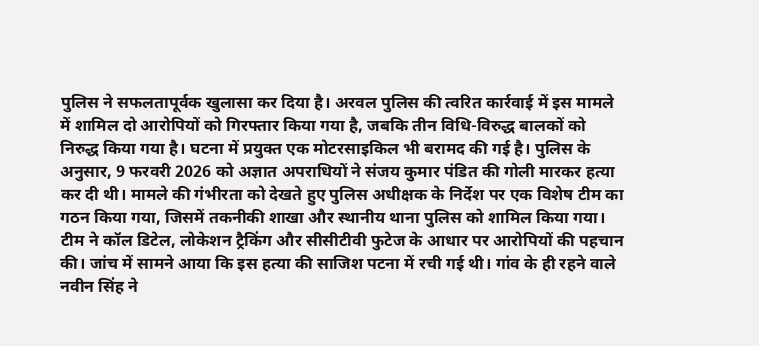पुलिस ने सफलतापूर्वक खुलासा कर दिया है। अरवल पुलिस की त्वरित कार्रवाई में इस मामले में शामिल दो आरोपियों को गिरफ्तार किया गया है, जबकि तीन विधि-विरुद्ध बालकों को निरुद्ध किया गया है। घटना में प्रयुक्त एक मोटरसाइकिल भी बरामद की गई है। पुलिस के अनुसार, 9 फरवरी 2026 को अज्ञात अपराधियों ने संजय कुमार पंडित की गोली मारकर हत्या कर दी थी। मामले की गंभीरता को देखते हुए पुलिस अधीक्षक के निर्देश पर एक विशेष टीम का गठन किया गया, जिसमें तकनीकी शाखा और स्थानीय थाना पुलिस को शामिल किया गया। टीम ने कॉल डिटेल, लोकेशन ट्रैकिंग और सीसीटीवी फुटेज के आधार पर आरोपियों की पहचान की। जांच में सामने आया कि इस हत्या की साजिश पटना में रची गई थी। गांव के ही रहने वाले नवीन सिंह ने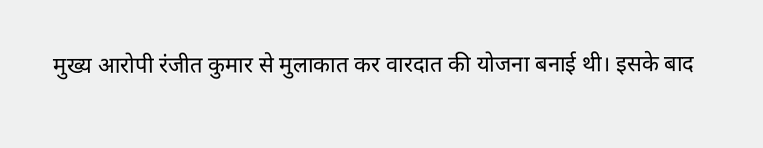मुख्य आरोपी रंजीत कुमार से मुलाकात कर वारदात की योजना बनाई थी। इसके बाद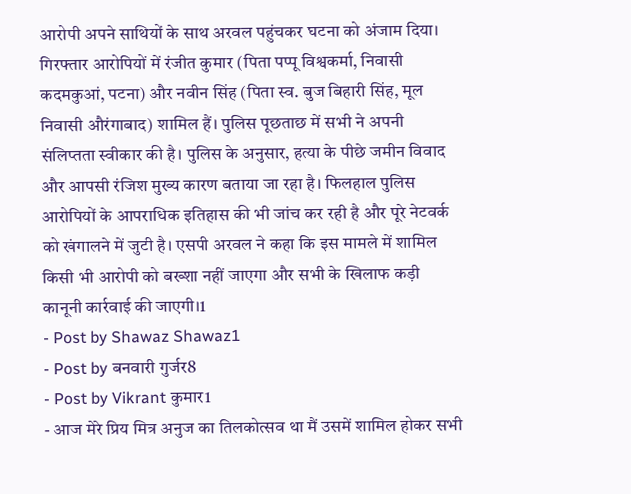आरोपी अपने साथियों के साथ अरवल पहुंचकर घटना को अंजाम दिया। गिरफ्तार आरोपियों में रंजीत कुमार (पिता पप्पू विश्वकर्मा, निवासी कदमकुआं, पटना) और नवीन सिंह (पिता स्व. बुज बिहारी सिंह, मूल निवासी औरंगाबाद) शामिल हैं। पुलिस पूछताछ में सभी ने अपनी संलिप्तता स्वीकार की है। पुलिस के अनुसार, हत्या के पीछे जमीन विवाद और आपसी रंजिश मुख्य कारण बताया जा रहा है। फिलहाल पुलिस आरोपियों के आपराधिक इतिहास की भी जांच कर रही है और पूरे नेटवर्क को खंगालने में जुटी है। एसपी अरवल ने कहा कि इस मामले में शामिल किसी भी आरोपी को बख्शा नहीं जाएगा और सभी के खिलाफ कड़ी कानूनी कार्रवाई की जाएगी।1
- Post by Shawaz Shawaz1
- Post by बनवारी गुर्जर8
- Post by Vikrant कुमार1
- आज मेरे प्रिय मित्र अनुज का तिलकोत्सव था मैं उसमें शामिल होकर सभी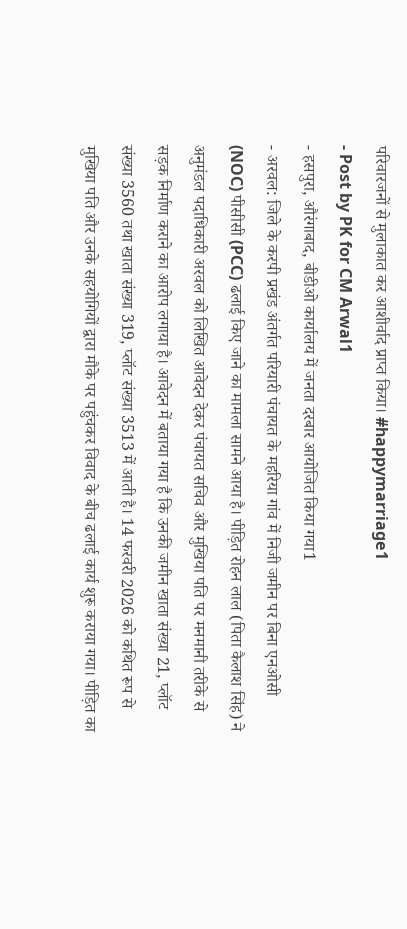परिवारजनों से मुलाकात कर आशीर्वाद प्राप्त किया। #happymarriage1
- Post by PK for CM Arwal1
- हसपुरा, औरंगाबाद, बीडीओ कार्यालय में जनता दरबार आयोजित किया गया1
- अरवल: जिले के करपी प्रखंड अंतर्गत परियारी पंचायत के महरिया गांव में निजी जमीन पर बिना एनओसी (NOC) पीसीसी (PCC) ढलाई किए जाने का मामला सामने आया है। पीड़ित रोहन लाल (पिता कैलाश सिंह) ने अनुमंडल पदाधिकारी अरवल को लिखित आवेदन देकर पंचायत सचिव और मुखिया पति पर मनमानी तरीके से सड़क निर्माण कराने का आरोप लगाया है। आवेदन में बताया गया है कि उनकी जमीन खाता संख्या 21, प्लॉट संख्या 3560 तथा खाता संख्या 319, प्लॉट संख्या 3513 में आती है। 14 फरवरी 2026 को कथित रूप से मुखिया पति और उनके सहयोगियों द्वारा मौके पर पहुंचकर विवाद के बीच ढलाई कार्य शुरू कराया गया। पीड़ित का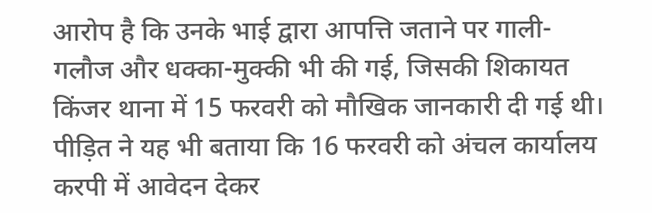आरोप है कि उनके भाई द्वारा आपत्ति जताने पर गाली-गलौज और धक्का-मुक्की भी की गई, जिसकी शिकायत किंजर थाना में 15 फरवरी को मौखिक जानकारी दी गई थी। पीड़ित ने यह भी बताया कि 16 फरवरी को अंचल कार्यालय करपी में आवेदन देकर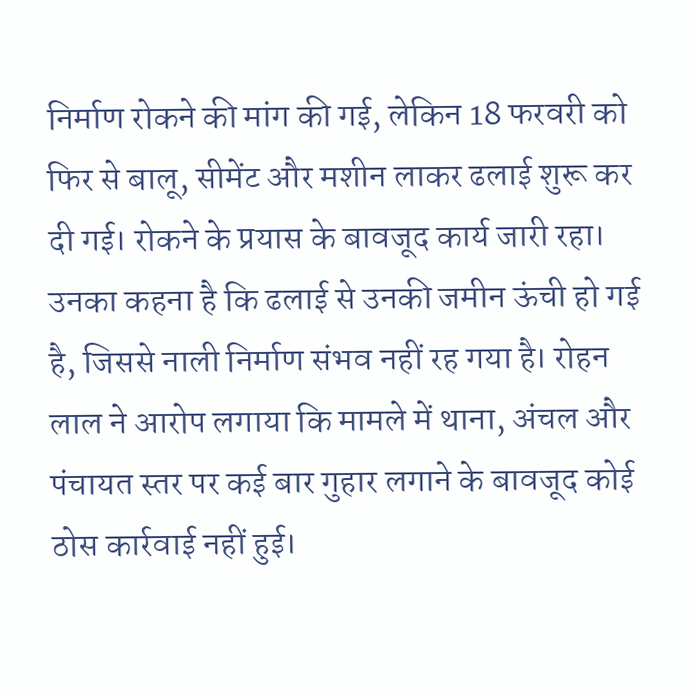निर्माण रोकने की मांग की गई, लेकिन 18 फरवरी को फिर से बालू, सीमेंट और मशीन लाकर ढलाई शुरू कर दी गई। रोकने के प्रयास के बावजूद कार्य जारी रहा। उनका कहना है कि ढलाई से उनकी जमीन ऊंची हो गई है, जिससे नाली निर्माण संभव नहीं रह गया है। रोहन लाल ने आरोप लगाया कि मामले में थाना, अंचल और पंचायत स्तर पर कई बार गुहार लगाने के बावजूद कोई ठोस कार्रवाई नहीं हुई।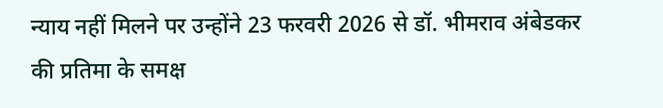न्याय नहीं मिलने पर उन्होंने 23 फरवरी 2026 से डॉ. भीमराव अंबेडकर की प्रतिमा के समक्ष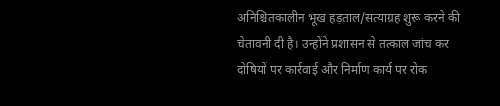अनिश्चितकालीन भूख हड़ताल/सत्याग्रह शुरू करने की चेतावनी दी है। उन्होंने प्रशासन से तत्काल जांच कर दोषियों पर कार्रवाई और निर्माण कार्य पर रोक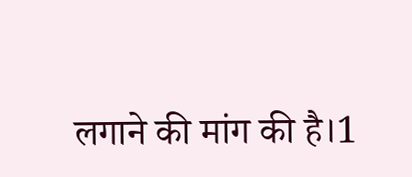लगाने की मांग की है।1